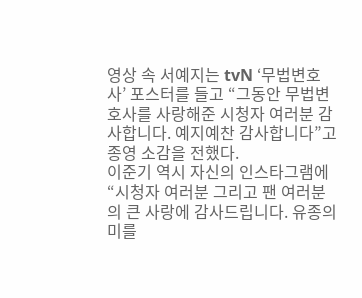영상 속 서예지는 tvN ‘무법변호사’ 포스터를 들고 “그동안 무법변호사를 사랑해준 시청자 여러분 감사합니다. 예지예찬 감사합니다”고 종영 소감을 전했다.
이준기 역시 자신의 인스타그램에 “시청자 여러분 그리고 팬 여러분의 큰 사랑에 감사드립니다. 유종의 미를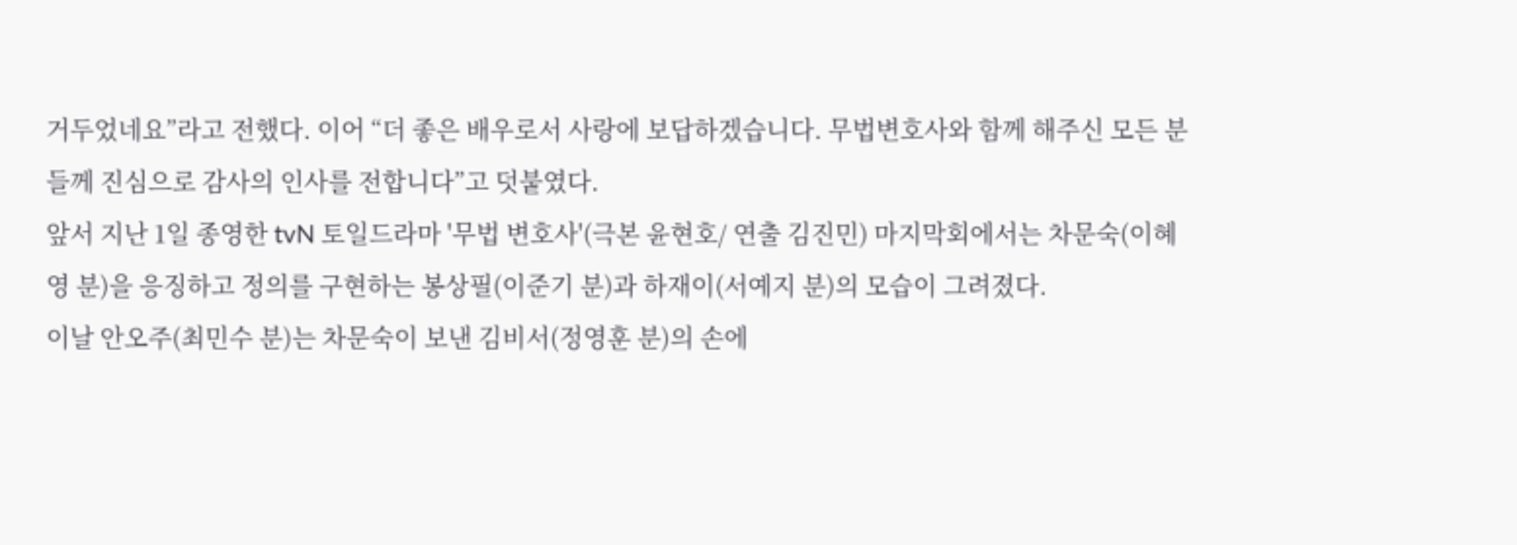거두었네요”라고 전했다. 이어 “더 좋은 배우로서 사랑에 보답하겠습니다. 무법변호사와 함께 해주신 모든 분들께 진심으로 감사의 인사를 전합니다”고 덧붙였다.
앞서 지난 1일 종영한 tvN 토일드라마 '무법 변호사'(극본 윤현호/ 연출 김진민) 마지막회에서는 차문숙(이혜영 분)을 응징하고 정의를 구현하는 봉상필(이준기 분)과 하재이(서예지 분)의 모습이 그려졌다.
이날 안오주(최민수 분)는 차문숙이 보낸 김비서(정영훈 분)의 손에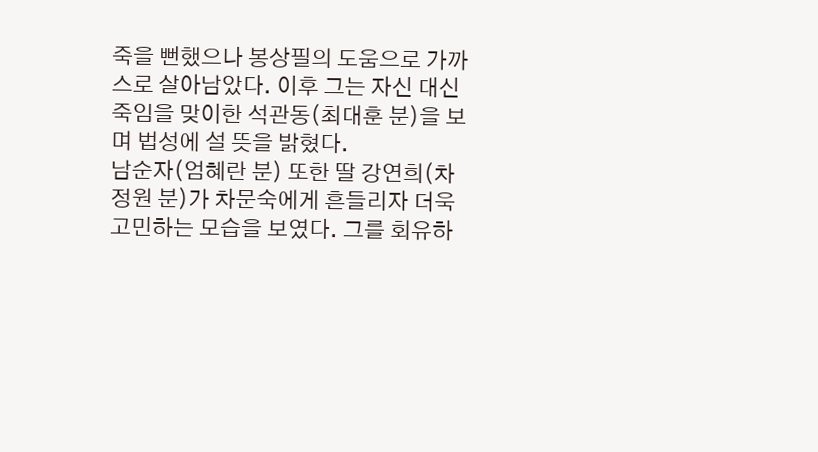죽을 뻔했으나 봉상필의 도움으로 가까스로 살아남았다. 이후 그는 자신 대신 죽임을 맞이한 석관동(최대훈 분)을 보며 법성에 설 뜻을 밝혔다.
남순자(엄혜란 분) 또한 딸 강연희(차정원 분)가 차문숙에게 흔들리자 더욱 고민하는 모습을 보였다. 그를 회유하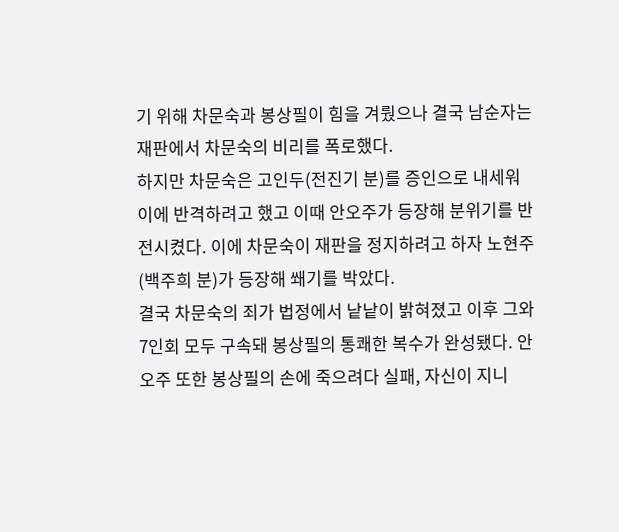기 위해 차문숙과 봉상필이 힘을 겨뤘으나 결국 남순자는 재판에서 차문숙의 비리를 폭로했다.
하지만 차문숙은 고인두(전진기 분)를 증인으로 내세워 이에 반격하려고 했고 이때 안오주가 등장해 분위기를 반전시켰다. 이에 차문숙이 재판을 정지하려고 하자 노현주(백주희 분)가 등장해 쐐기를 박았다.
결국 차문숙의 죄가 법정에서 낱낱이 밝혀졌고 이후 그와 7인회 모두 구속돼 봉상필의 통쾌한 복수가 완성됐다. 안오주 또한 봉상필의 손에 죽으려다 실패, 자신이 지니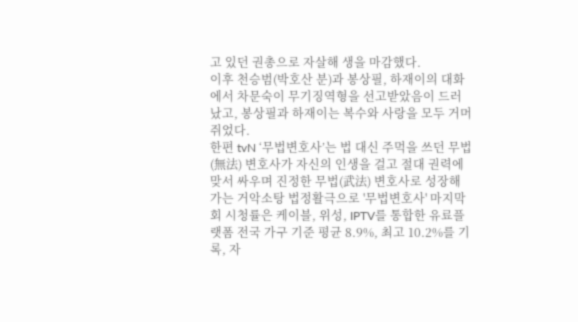고 있던 권총으로 자살해 생을 마감했다.
이후 천승범(박호산 분)과 봉상필, 하재이의 대화에서 차문숙이 무기징역형을 선고받았음이 드러났고, 봉상필과 하재이는 복수와 사랑을 모두 거머쥐었다.
한편 tvN ‘무법변호사’는 법 대신 주먹을 쓰던 무법(無法) 변호사가 자신의 인생을 걸고 절대 권력에 맞서 싸우며 진정한 무법(武法) 변호사로 성장해가는 거악소탕 법정활극으로 '무법변호사' 마지막회 시청률은 케이블, 위성, IPTV를 통합한 유료플랫폼 전국 가구 기준 평균 8.9%, 최고 10.2%를 기록, 자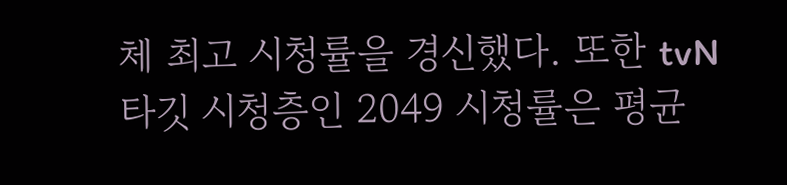체 최고 시청률을 경신했다. 또한 tvN 타깃 시청층인 2049 시청률은 평균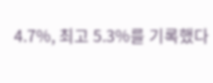4.7%, 최고 5.3%를 기록했다